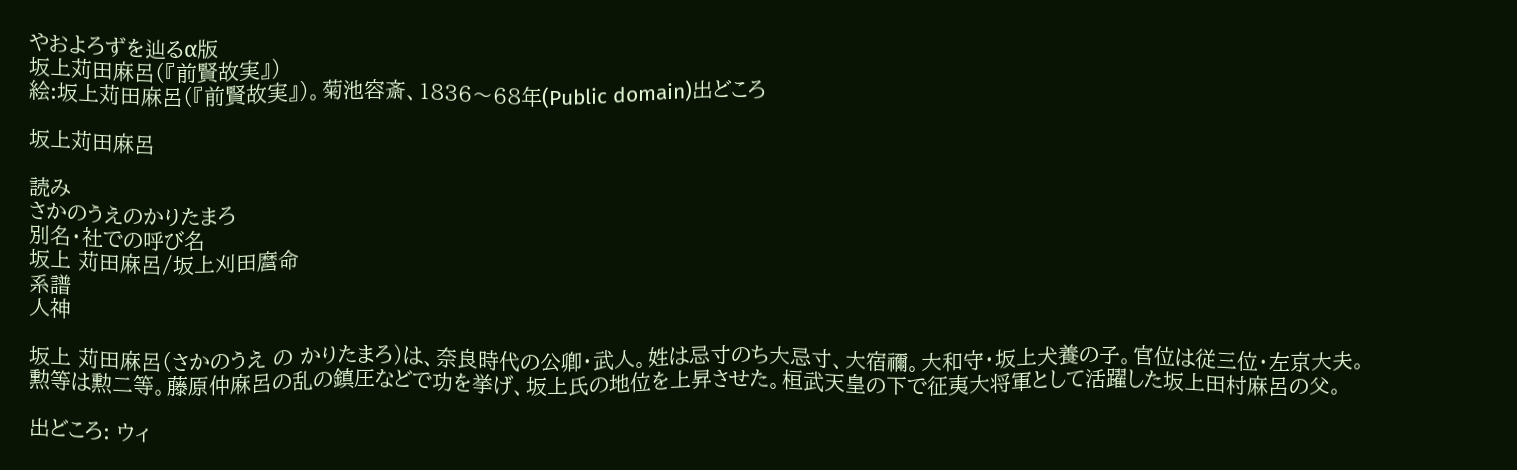やおよろずを辿るα版
坂上苅田麻呂(『前賢故実』)
絵:坂上苅田麻呂(『前賢故実』)。菊池容斎、1836〜68年(Public domain)出どころ

坂上苅田麻呂

読み
さかのうえのかりたまろ
別名・社での呼び名
坂上 苅田麻呂/坂上刈田麿命
系譜
人神

坂上 苅田麻呂(さかのうえ の かりたまろ)は、奈良時代の公卿・武人。姓は忌寸のち大忌寸、大宿禰。大和守・坂上犬養の子。官位は従三位・左京大夫。勲等は勲二等。藤原仲麻呂の乱の鎮圧などで功を挙げ、坂上氏の地位を上昇させた。桓武天皇の下で征夷大将軍として活躍した坂上田村麻呂の父。

出どころ: ウィ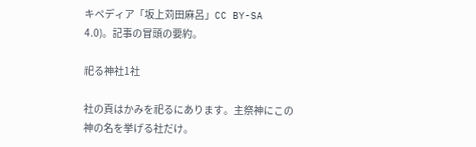キペディア「坂上苅田麻呂」CC BY-SA 4.0)。記事の冒頭の要約。

祀る神社1社

社の頁はかみを祀るにあります。主祭神にこの神の名を挙げる社だけ。